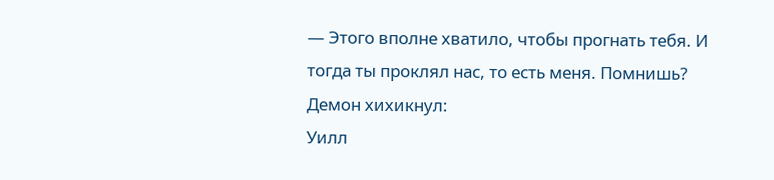— Этого вполне хватило, чтобы прогнать тебя. И тогда ты проклял нас, то есть меня. Помнишь?
Демон хихикнул:
Уилл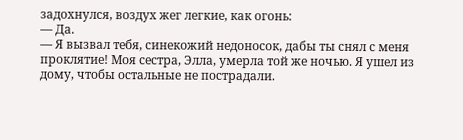задохнулся, воздух жег легкие, как огонь:
— Да.
— Я вызвал тебя, синекожий недоносок, дабы ты снял с меня проклятие! Моя сестра, Элла, умерла той же ночью. Я ушел из дому, чтобы остальные не пострадали.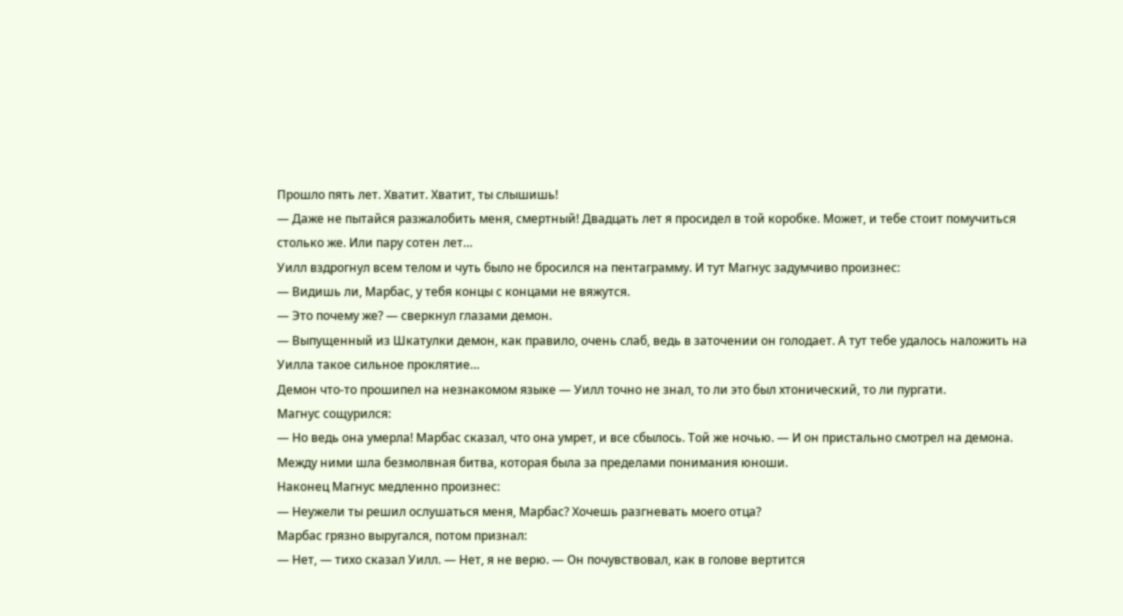Прошло пять лет. Хватит. Хватит, ты слышишь!
— Даже не пытайся разжалобить меня, смертный! Двадцать лет я просидел в той коробке. Может, и тебе стоит помучиться столько же. Или пару сотен лет…
Уилл вздрогнул всем телом и чуть было не бросился на пентаграмму. И тут Магнус задумчиво произнес:
— Видишь ли, Марбас, у тебя концы с концами не вяжутся.
— Это почему же? — сверкнул глазами демон.
— Выпущенный из Шкатулки демон, как правило, очень слаб, ведь в заточении он голодает. А тут тебе удалось наложить на Уилла такое сильное проклятие…
Демон что-то прошипел на незнакомом языке — Уилл точно не знал, то ли это был хтонический, то ли пургати.
Магнус сощурился:
— Но ведь она умерла! Марбас сказал, что она умрет, и все сбылось. Той же ночью. — И он пристально смотрел на демона. Между ними шла безмолвная битва, которая была за пределами понимания юноши.
Наконец Магнус медленно произнес:
— Неужели ты решил ослушаться меня, Марбас? Хочешь разгневать моего отца?
Марбас грязно выругался, потом признал:
— Нет, — тихо сказал Уилл. — Нет, я не верю. — Он почувствовал, как в голове вертится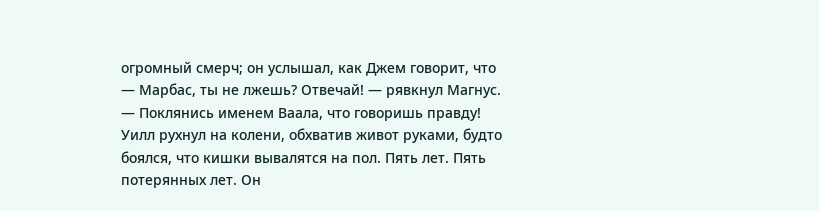огромный смерч; он услышал, как Джем говорит, что
— Марбас, ты не лжешь? Отвечай! — рявкнул Магнус. — Поклянись именем Ваала, что говоришь правду!
Уилл рухнул на колени, обхватив живот руками, будто боялся, что кишки вывалятся на пол. Пять лет. Пять потерянных лет. Он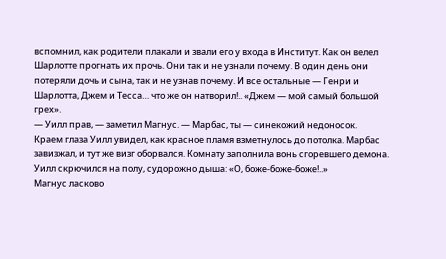вспомнил, как родители плакали и звали его у входа в Институт. Как он велел Шарлотте прогнать их прочь. Они так и не узнали почему. В один день они потеряли дочь и сына, так и не узнав почему. И все остальные — Генри и Шарлотта, Джем и Тесса… что же он натворил!.. «Джем — мой самый большой грех».
— Уилл прав, — заметил Магнус. — Марбас, ты — синекожий недоносок.
Краем глаза Уилл увидел, как красное пламя взметнулось до потолка. Марбас завизжал, и тут же визг оборвался. Комнату заполнила вонь сгоревшего демона. Уилл скрючился на полу, судорожно дыша: «О, боже-боже-боже!..»
Магнус ласково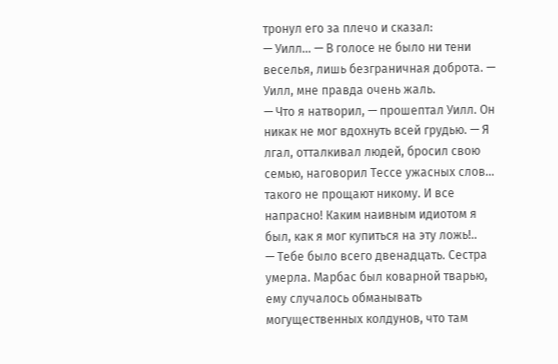тронул его за плечо и сказал:
— Уилл… — В голосе не было ни тени веселья, лишь безграничная доброта. — Уилл, мне правда очень жаль.
— Что я натворил, — прошептал Уилл. Он никак не мог вдохнуть всей грудью. — Я лгал, отталкивал людей, бросил свою семью, наговорил Тессе ужасных слов… такого не прощают никому. И все напрасно! Каким наивным идиотом я был, как я мог купиться на эту ложь!..
— Тебе было всего двенадцать. Сестра умерла. Марбас был коварной тварью, ему случалось обманывать могущественных колдунов, что там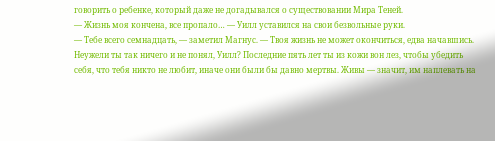говорить о ребенке, который даже не догадывался о существовании Мира Теней.
— Жизнь моя кончена, все пропало… — Уилл уставился на свои безвольные руки.
— Тебе всего семнадцать, — заметил Магнус. — Твоя жизнь не может окончиться, едва начавшись. Неужели ты так ничего и не понял, Уилл? Последние пять лет ты из кожи вон лез, чтобы убедить себя, что тебя никто не любит, иначе они были бы давно мертвы. Живы — значит, им наплевать на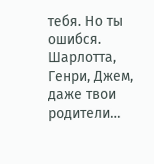тебя. Но ты ошибся. Шарлотта, Генри, Джем, даже твои родители…